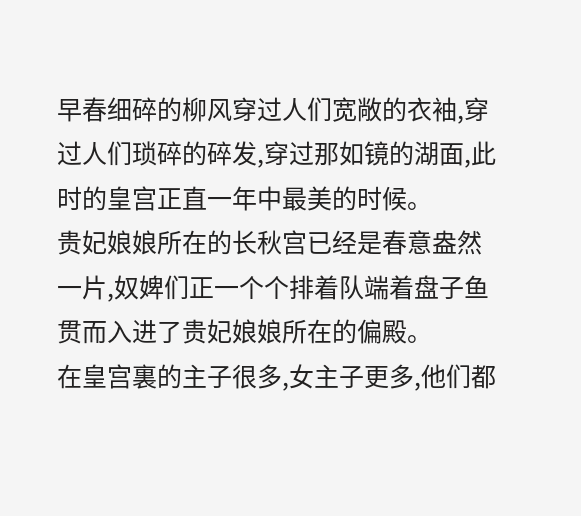早春细碎的柳风穿过人们宽敞的衣袖,穿过人们琐碎的碎发,穿过那如镜的湖面,此时的皇宫正直一年中最美的时候。
贵妃娘娘所在的长秋宫已经是春意盎然一片,奴婢们正一个个排着队端着盘子鱼贯而入进了贵妃娘娘所在的偏殿。
在皇宫裏的主子很多,女主子更多,他们都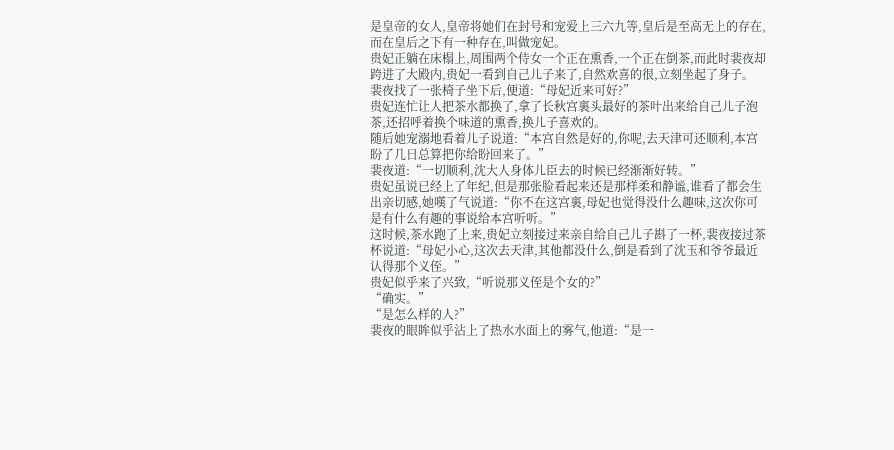是皇帝的女人,皇帝将她们在封号和宠爱上三六九等,皇后是至高无上的存在,而在皇后之下有一种存在,叫做宠妃。
贵妃正躺在床榻上,周围两个侍女一个正在熏香,一个正在倒茶,而此时裴夜却跨进了大殿内,贵妃一看到自己儿子来了,自然欢喜的很,立刻坐起了身子。
裴夜找了一张椅子坐下后,便道:“母妃近来可好?”
贵妃连忙让人把茶水都换了,拿了长秋宫裏头最好的茶叶出来给自己儿子泡茶,还招呼着换个味道的熏香,换儿子喜欢的。
随后她宠溺地看着儿子说道:“本宫自然是好的,你呢,去天津可还顺利,本宫盼了几日总算把你给盼回来了。”
裴夜道:“一切顺利,沈大人身体儿臣去的时候已经渐渐好转。”
贵妃虽说已经上了年纪,但是那张脸看起来还是那样柔和静谧,谁看了都会生出亲切感,她嘆了气说道:“你不在这宫裏,母妃也觉得没什么趣味,这次你可是有什么有趣的事说给本宫听听。”
这时候,茶水跑了上来,贵妃立刻接过来亲自给自己儿子斟了一杯,裴夜接过茶杯说道:“母妃小心,这次去天津,其他都没什么,倒是看到了沈玉和爷爷最近认得那个义侄。”
贵妃似乎来了兴致,“听说那义侄是个女的?”
“确实。”
“是怎么样的人?”
裴夜的眼眸似乎沾上了热水水面上的雾气,他道:“是一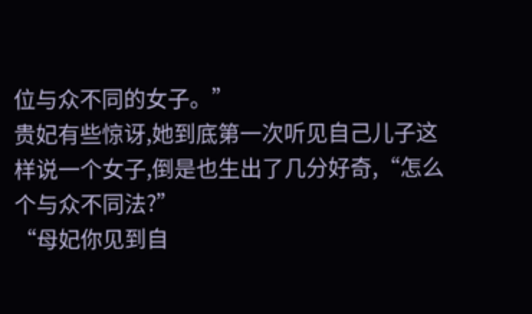位与众不同的女子。”
贵妃有些惊讶,她到底第一次听见自己儿子这样说一个女子,倒是也生出了几分好奇,“怎么个与众不同法?”
“母妃你见到自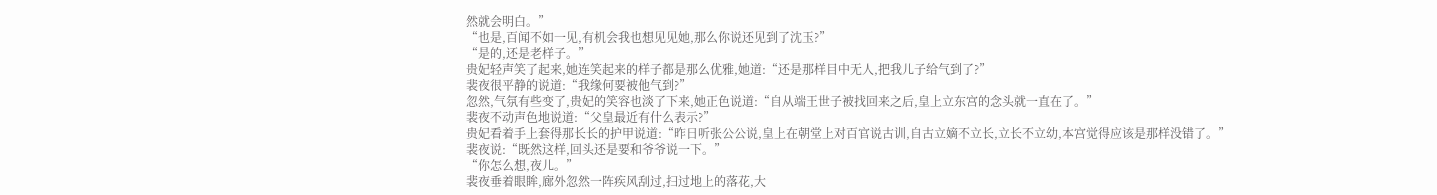然就会明白。”
“也是,百闻不如一见,有机会我也想见见她,那么你说还见到了沈玉?”
“是的,还是老样子。”
贵妃轻声笑了起来,她连笑起来的样子都是那么优雅,她道:“还是那样目中无人,把我儿子给气到了?”
裴夜很平静的说道:“我缘何要被他气到?”
忽然,气氛有些变了,贵妃的笑容也淡了下来,她正色说道:“自从端王世子被找回来之后,皇上立东宫的念头就一直在了。”
裴夜不动声色地说道:“父皇最近有什么表示?”
贵妃看着手上套得那长长的护甲说道:“昨日听张公公说,皇上在朝堂上对百官说古训,自古立嫡不立长,立长不立幼,本宫觉得应该是那样没错了。”
裴夜说:“既然这样,回头还是要和爷爷说一下。”
“你怎么想,夜儿。”
裴夜垂着眼眸,廊外忽然一阵疾风刮过,扫过地上的落花,大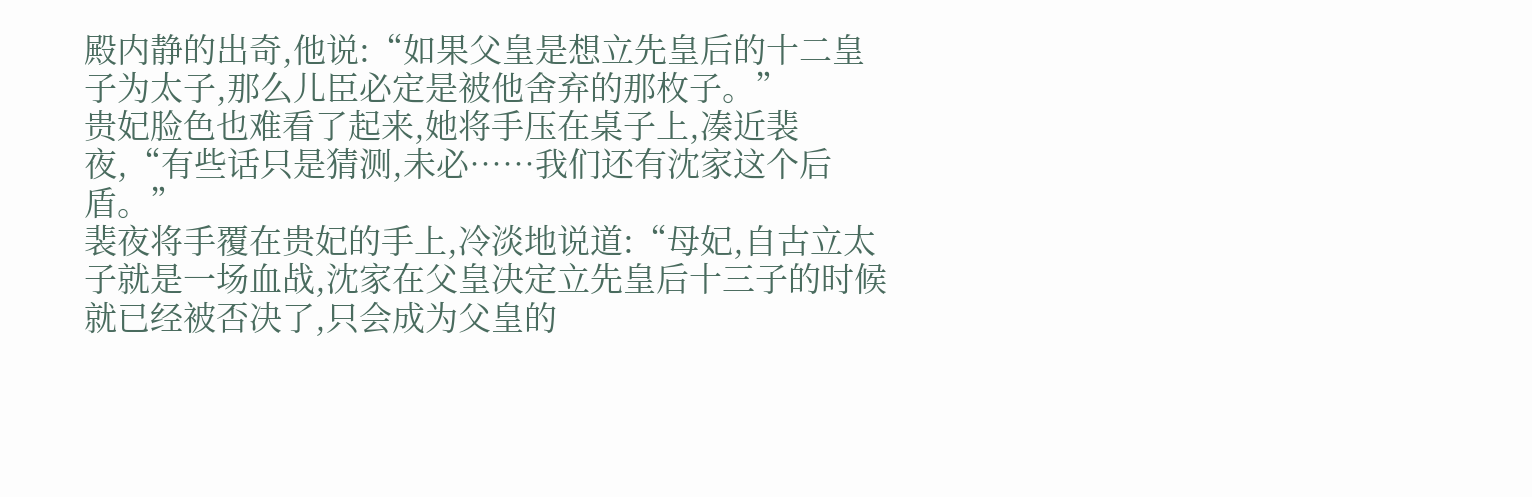殿内静的出奇,他说:“如果父皇是想立先皇后的十二皇子为太子,那么儿臣必定是被他舍弃的那枚子。”
贵妃脸色也难看了起来,她将手压在桌子上,凑近裴夜,“有些话只是猜测,未必……我们还有沈家这个后盾。”
裴夜将手覆在贵妃的手上,冷淡地说道:“母妃,自古立太子就是一场血战,沈家在父皇决定立先皇后十三子的时候就已经被否决了,只会成为父皇的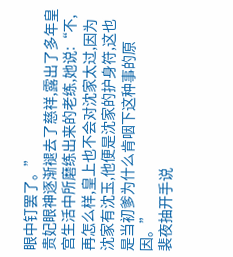眼中钉罢了。”
贵妃眼神逐渐褪去了慈祥,露出了多年皇宫生活中所磨练出来的老练,她说:“不,再怎么样,皇上也不会对沈家太过,因为沈家有沈玉,他便是沈家的护身符,这也是当初爹为什么肯咽下这种事的原因。”
裴夜抽开手说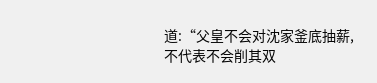道:“父皇不会对沈家釜底抽薪,不代表不会削其双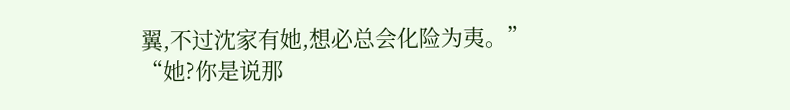翼,不过沈家有她,想必总会化险为夷。”
“她?你是说那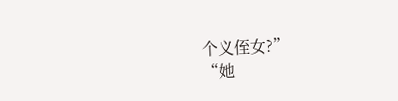个义侄女?”
“她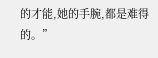的才能,她的手腕,都是难得的。”